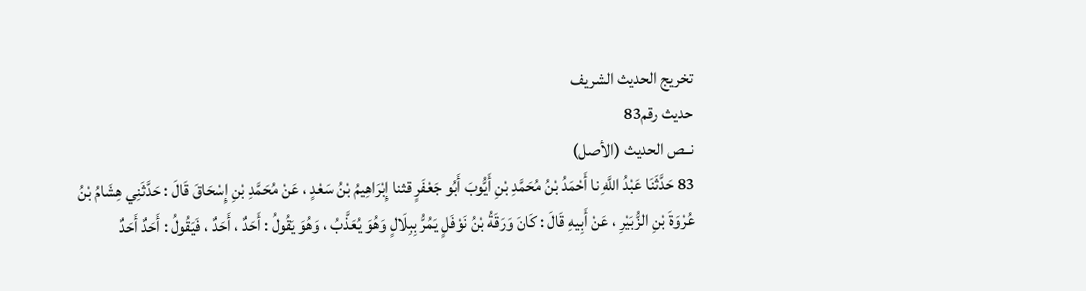تخريج الحديث الشريف
حديث رقم83
نــص الحديث (الأصل)
83 حَدَّثَنَا عَبْدُ اللَّهِ نا أَحْمَدُ بْنُ مُحَمَّدِ بْنِ أَيُّوبَ أَبُو جَعْفَرٍ قثنا إِبْرَاهِيمُ بْنُ سَعْدٍ ، عَنْ مُحَمَّدِ بْنِ إِسْحَاقَ قَالَ : حَدَّثَنِي هِشَامُ بْنُ عُرْوَةَ بْنِ الزُّبَيْرِ ، عَنْ أَبِيهِ قَالَ : كَانَ وَرَقَةُ بْنُ نَوْفَلٍ يَمُرُّ بِبِلَالٍ وَهُوَ يُعَذَّبُ ، وَهُوَ يَقُولُ : أَحَدٌ ، أَحَدٌ ، فَيَقُولُ : أَحَدٌ أَحَدٌ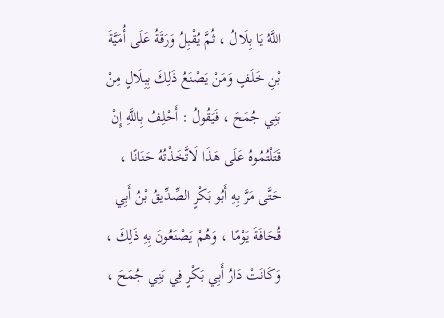اللَّهُ يَا بِلَالُ ، ثُمَّ يُقْبِلُ وَرَقَةُ عَلَى أُمَيَّةَ بْنِ خَلَفٍ وَمَنْ يَصْنَعُ ذَلِكَ بِبِلَالٍ مِنْ بَنِي جُمَحَ ، فَيَقُولُ : أَحْلِفُ بِاللَّهِ إِنْ قَتَلْتُمُوهُ عَلَى هَذَا لَاتَّخَذْتُهُ حَنَانًا ، حَتَّى مَرَّ بِهِ أَبُو بَكْرٍ الصِّدِّيقُ بْنُ أَبِي قُحَافَةَ يَوْمًا ، وَهُمْ يَصْنَعُونَ بِهِ ذَلِكَ ، وَكَانَتْ دَارُ أَبِي بَكْرٍ فِي بَنِي جُمَحَ ،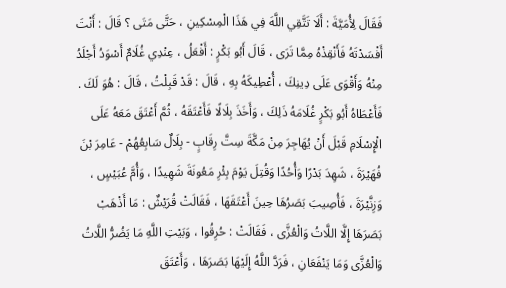فَقَالَ لِأُمَيَّةَ : أَلَا تَتَّقِي اللَّهَ فِي هَذَا الْمِسْكِينِ ، حَتَّى مَتَى ؟ قَالَ : أَنْتَ أَفْسَدْتَهُ فَأَنْقِذْهُ مِمَّا تَرَى ، قَالَ أَبُو بَكْرٍ : أَفْعَلُ ، عِنْدِي غُلَامٌ أَسْوَدُ أَجْلَدُ مِنْهُ وَأَقْوَى عَلَى دِينِكَ ، أُعْطِيكَهُ بِهِ ، قَالَ : قَدْ قَبِلْتُ ، قَالَ : هُوَ لَكَ . فَأَعْطَاهُ أَبُو بَكْرٍ غُلَامَهُ ذَلِكَ ، وَأَخَذَ بِلَالًا فَأَعْتَقَهُ ، ثُمَّ أَعْتَقَ مَعَهُ عَلَى الْإِسْلَامِ قَبْلَ أَنْ يُهَاجِرَ مِنْ مَكَّةَ سِتَّ رِقَابٍ - بِلَالٌ سَابِعُهُمْ - عَامِرَ بْنَ فُهَيْرَةَ ، شَهِدَ بَدْرًا وَأُحُدًا وَقُتِلَ يَوْمَ بِئْرِ مَعُونَةَ شَهِيدًا ، وَأُمَّ عُبَيْسٍ ، وَزِنَّيْرَةَ ، فَأُصِيبَ بَصَرُهَا حِينَ أَعْتَقَهَا ، فَقَالَتْ قُرَيْشٌ : مَا أَذْهَبْ بَصَرَهَا إِلَّا اللَّاتُ وَالْعُزَّى ، فَقَالَتْ : حُرِقُوا ، وَبَيْتِ اللَّهِ مَا يَضُرُّ اللَّاتُ وَالْعُزَّى وَمَا يَنْفَعَانِ ، فَرَدَّ اللَّهُ إِلَيْهَا بَصَرَهَا ، وَأَعْتَقَ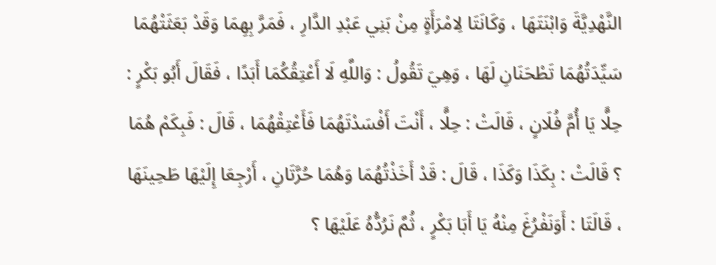النَّهْدِيَّةَ وَابْنَتَهَا ، وَكَانَتَا لِامْرَأَةٍ مِنْ بَنِي عَبْدِ الدَّارِ ، فَمَرَّ بِهِمَا وَقَدْ بَعَثَتْهُمَا سَيِّدَتُهُمَا تَطْحَنَانِ لَهَا ، وَهِيَ تَقُولُ : وَاللَّهِ لَا أَعْتِقُكُمَا أَبَدًا ، فَقَالَ أَبُو بَكْرٍ : حِلًّا يَا أُمَّ فُلَانٍ ، قَالَتْ : حِلًّا ، أَنْتَ أَفْسَدْتَهُمَا فَأَعْتِقْهُمَا ، قَالَ : فَبِكَمْ هُمَا ؟ قَالَتْ : بِكَذَا وَكَذَا ، قَالَ : قَدْ أَخَذْتُهُمَا وَهُمَا حُرَّتَانِ ، أَرْجِعَا إِلَيْهَا طَحِينَهَا ، قَالَتَا : أَوَنَفْرُغَ مِنْهُ يَا أَبَا بَكْرٍ ، ثُمَّ نَرُدُّهُ عَلَيْهَا ؟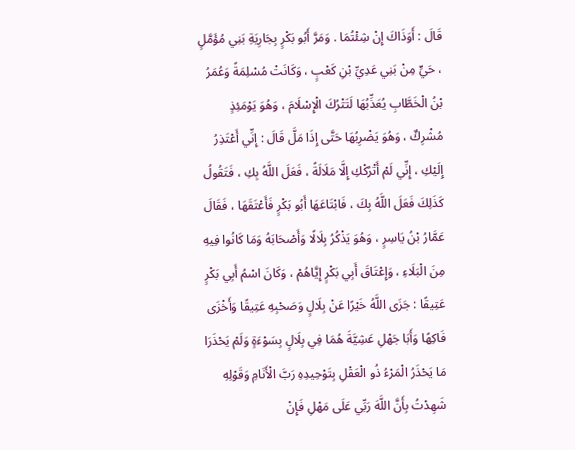قَالَ : أَوَذَاكَ إِنْ شِئْتُمَا . وَمَرَّ أَبُو بَكْرٍ بِجَارِيَةِ بَنِي مُؤَمَّلٍ ، حَيٍّ مِنْ بَنِي عَدِيِّ بْنِ كَعْبٍ ، وَكَانَتْ مُسْلِمَةً وَعُمَرُ بْنُ الْخَطَّابِ يُعَذِّبُهَا لَتَتْرُكَ الْإِسْلَامَ ، وَهُوَ يَوْمَئِذٍ مُشْرِكٌ ، وَهُوَ يَضْرِبُهَا حَتَّى إِذَا مَلَّ قَالَ : إِنِّي أَعْتَذِرُ إِلَيْكِ ، إِنِّي لَمْ أَتْرُكْكِ إِلَّا مَلَالَةً ، فَعَلَ اللَّهُ بِكِ ، فَتَقُولُ كَذَلِكَ فَعَلَ اللَّهُ بِكَ ، فَابْتَاعَهَا أَبُو بَكْرٍ فَأَعْتَقَهَا ، فَقَالَ عَمَّارُ بْنُ يَاسِرٍ ، وَهُوَ يَذْكُرُ بِلَالًا وَأَصْحَابَهُ وَمَا كَانُوا فِيهِ مِنَ الْبَلَاءِ ، وَإِعْتَاقَ أَبِي بَكْرٍ إِيَّاهُمْ ، وَكَانَ اسْمُ أَبِي بَكْرٍ عَتِيقًا : جَزَى اللَّهُ خَيْرًا عَنْ بِلَالٍ وَصَحْبِهِ عَتِيقًا وَأَخْزَى فَاكِهًا وَأَبَا جَهْلِ عَشِيَّةَ هُمَا فِي بِلَالٍ بِسَوْءَةٍ وَلَمْ يَحْذَرَا مَا يَحْذَرُ الْمَرْءُ ذُو الْعَقْلِ بِتَوْحِيدِهِ رَبَّ الْأَنَامِ وَقَوْلِهِ شَهِدْتُ بِأَنَّ اللَّهَ رَبِّي عَلَى مَهْلِ فَإِنْ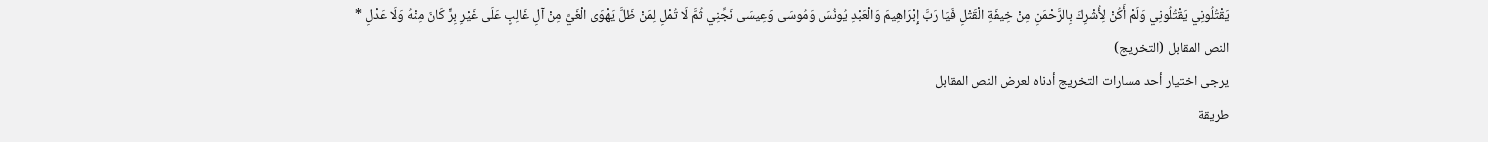يَقْتُلُونِي يَقْتُلُونِي وَلَمْ أَكُنْ لِأُشْرِكَ بِالرَّحْمَنِ مِنْ خِيفَةِ الْقَتْلِ فَيَا رَبَّ إِبْرَاهِيمَ وَالْعَبْدِ يُونُسَ وَمُوسَى وَعِيسَى نَجِّنِي ثُمَّ لَا تُمْلِ لِمَنْ ظَلَّ يَهْوَى الْغَيَّ مِنْ آلِ غَالِبٍ عَلَى غَيْرِ بِرٍّ كَانَ مِنْهُ وَلَا عَدْلِ *
النص المقابل (التخريج)
يرجى اختيار أحد مسارات التخريج أدناه لعرض النص المقابل
طريقة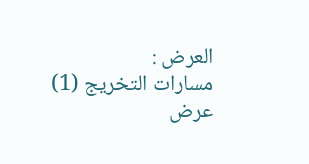العرض :
مسارات التخريج (1)
عرض